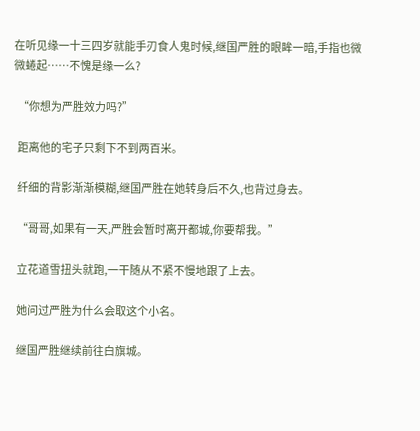在听见缘一十三四岁就能手刃食人鬼时候,继国严胜的眼眸一暗,手指也微微蜷起……不愧是缘一么?

  “你想为严胜效力吗?”

  距离他的宅子只剩下不到两百米。

  纤细的背影渐渐模糊,继国严胜在她转身后不久,也背过身去。

  “哥哥,如果有一天,严胜会暂时离开都城,你要帮我。”

  立花道雪扭头就跑,一干随从不紧不慢地跟了上去。

  她问过严胜为什么会取这个小名。

  继国严胜继续前往白旗城。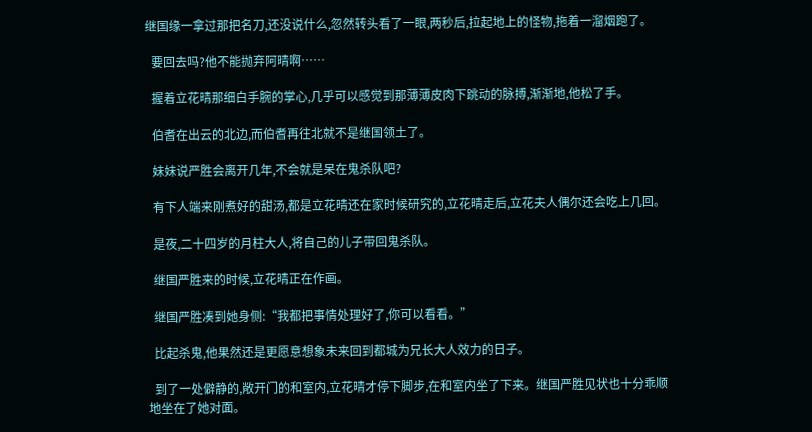继国缘一拿过那把名刀,还没说什么,忽然转头看了一眼,两秒后,拉起地上的怪物,拖着一溜烟跑了。

  要回去吗?他不能抛弃阿晴啊……

  握着立花晴那细白手腕的掌心,几乎可以感觉到那薄薄皮肉下跳动的脉搏,渐渐地,他松了手。

  伯耆在出云的北边,而伯耆再往北就不是继国领土了。

  妹妹说严胜会离开几年,不会就是呆在鬼杀队吧?

  有下人端来刚煮好的甜汤,都是立花晴还在家时候研究的,立花晴走后,立花夫人偶尔还会吃上几回。

  是夜,二十四岁的月柱大人,将自己的儿子带回鬼杀队。

  继国严胜来的时候,立花晴正在作画。

  继国严胜凑到她身侧:“我都把事情处理好了,你可以看看。”

  比起杀鬼,他果然还是更愿意想象未来回到都城为兄长大人效力的日子。

  到了一处僻静的,敞开门的和室内,立花晴才停下脚步,在和室内坐了下来。继国严胜见状也十分乖顺地坐在了她对面。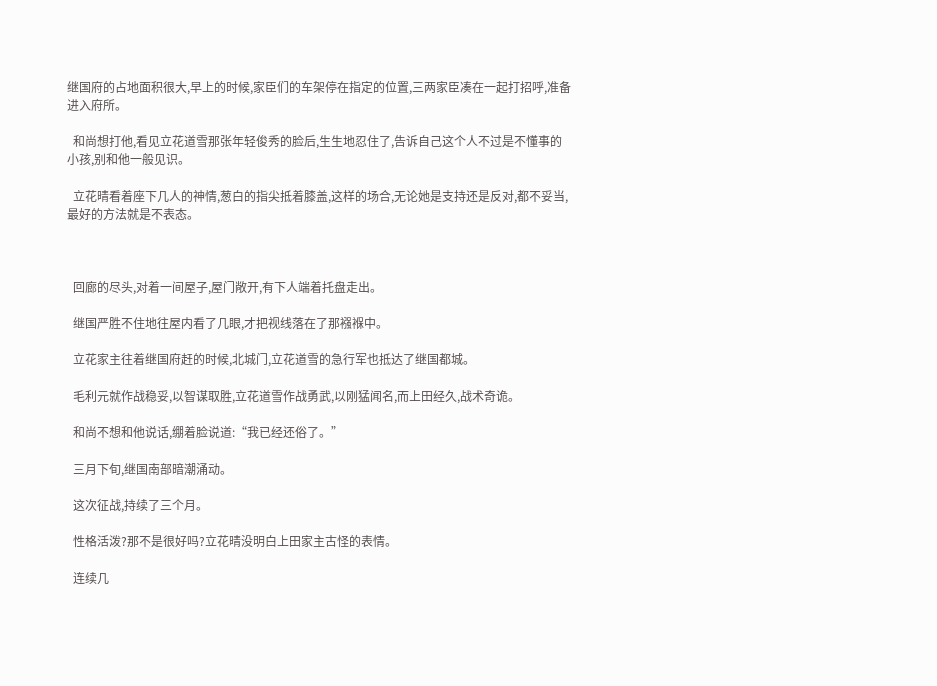继国府的占地面积很大,早上的时候,家臣们的车架停在指定的位置,三两家臣凑在一起打招呼,准备进入府所。

  和尚想打他,看见立花道雪那张年轻俊秀的脸后,生生地忍住了,告诉自己这个人不过是不懂事的小孩,别和他一般见识。

  立花晴看着座下几人的神情,葱白的指尖抵着膝盖,这样的场合,无论她是支持还是反对,都不妥当,最好的方法就是不表态。



  回廊的尽头,对着一间屋子,屋门敞开,有下人端着托盘走出。

  继国严胜不住地往屋内看了几眼,才把视线落在了那襁褓中。

  立花家主往着继国府赶的时候,北城门,立花道雪的急行军也抵达了继国都城。

  毛利元就作战稳妥,以智谋取胜,立花道雪作战勇武,以刚猛闻名,而上田经久,战术奇诡。

  和尚不想和他说话,绷着脸说道:“我已经还俗了。”

  三月下旬,继国南部暗潮涌动。

  这次征战,持续了三个月。

  性格活泼?那不是很好吗?立花晴没明白上田家主古怪的表情。

  连续几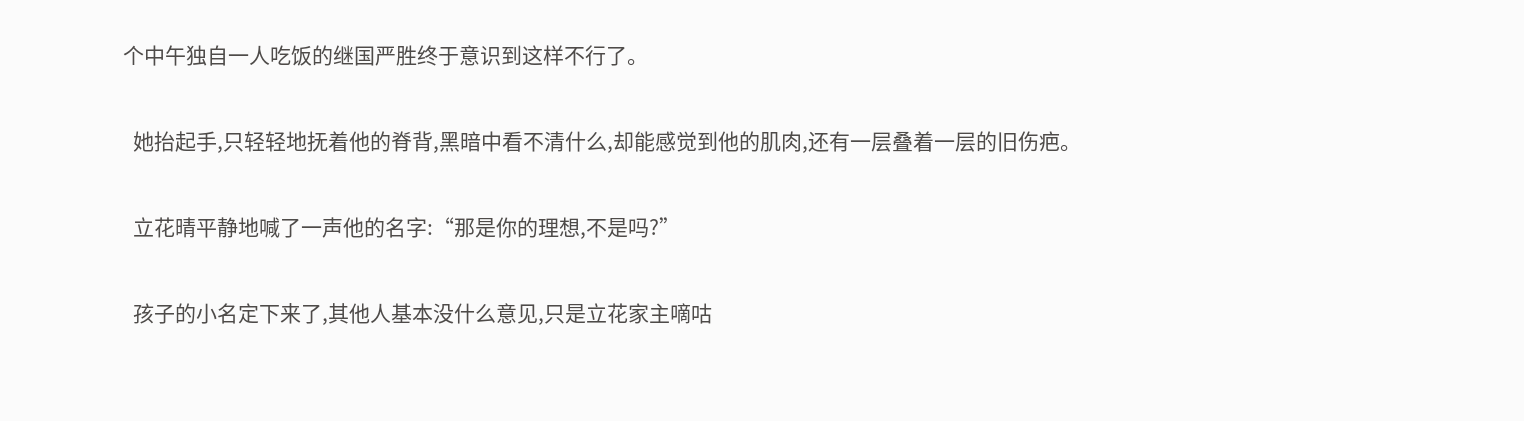个中午独自一人吃饭的继国严胜终于意识到这样不行了。

  她抬起手,只轻轻地抚着他的脊背,黑暗中看不清什么,却能感觉到他的肌肉,还有一层叠着一层的旧伤疤。

  立花晴平静地喊了一声他的名字:“那是你的理想,不是吗?”

  孩子的小名定下来了,其他人基本没什么意见,只是立花家主嘀咕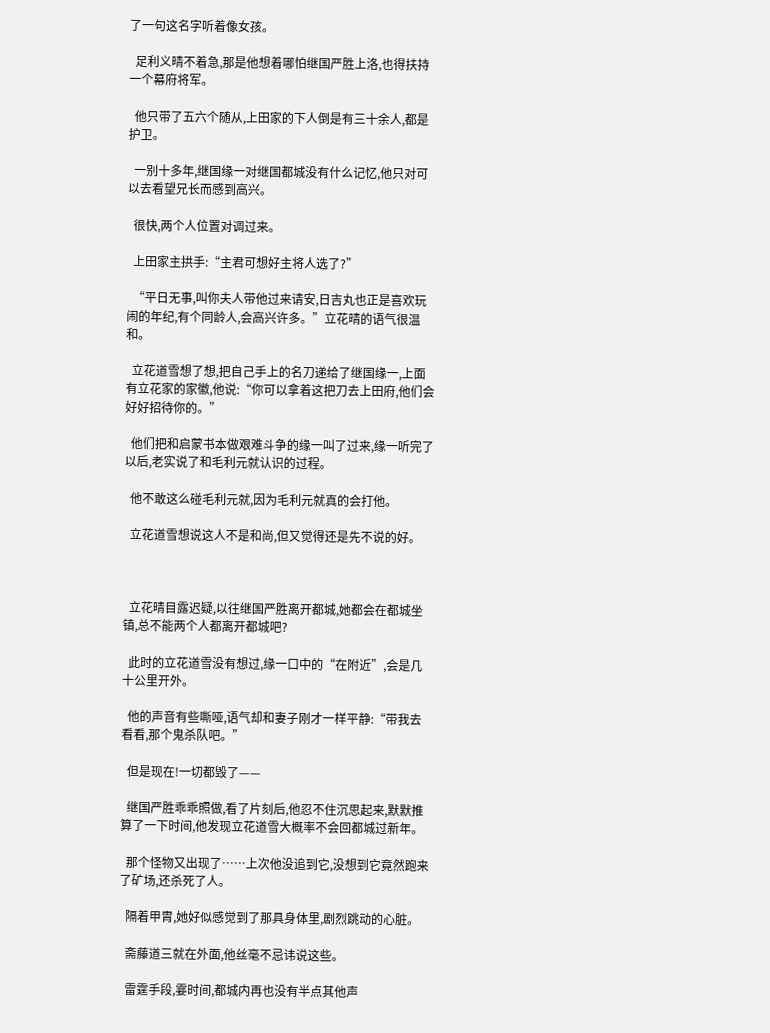了一句这名字听着像女孩。

  足利义晴不着急,那是他想着哪怕继国严胜上洛,也得扶持一个幕府将军。

  他只带了五六个随从,上田家的下人倒是有三十余人,都是护卫。

  一别十多年,继国缘一对继国都城没有什么记忆,他只对可以去看望兄长而感到高兴。

  很快,两个人位置对调过来。

  上田家主拱手:“主君可想好主将人选了?”

  “平日无事,叫你夫人带他过来请安,日吉丸也正是喜欢玩闹的年纪,有个同龄人,会高兴许多。”立花晴的语气很温和。

  立花道雪想了想,把自己手上的名刀递给了继国缘一,上面有立花家的家徽,他说:“你可以拿着这把刀去上田府,他们会好好招待你的。”

  他们把和启蒙书本做艰难斗争的缘一叫了过来,缘一听完了以后,老实说了和毛利元就认识的过程。

  他不敢这么碰毛利元就,因为毛利元就真的会打他。

  立花道雪想说这人不是和尚,但又觉得还是先不说的好。



  立花晴目露迟疑,以往继国严胜离开都城,她都会在都城坐镇,总不能两个人都离开都城吧?

  此时的立花道雪没有想过,缘一口中的“在附近”,会是几十公里开外。

  他的声音有些嘶哑,语气却和妻子刚才一样平静:“带我去看看,那个鬼杀队吧。”

  但是现在!一切都毁了——

  继国严胜乖乖照做,看了片刻后,他忍不住沉思起来,默默推算了一下时间,他发现立花道雪大概率不会回都城过新年。

  那个怪物又出现了……上次他没追到它,没想到它竟然跑来了矿场,还杀死了人。

  隔着甲胄,她好似感觉到了那具身体里,剧烈跳动的心脏。

  斋藤道三就在外面,他丝毫不忌讳说这些。

  雷霆手段,霎时间,都城内再也没有半点其他声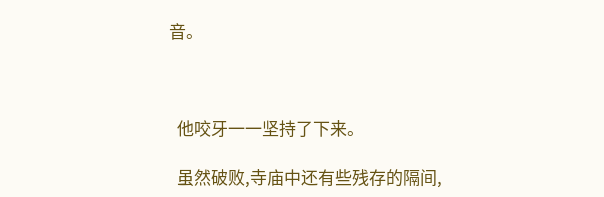音。



  他咬牙一一坚持了下来。

  虽然破败,寺庙中还有些残存的隔间,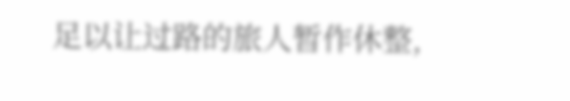足以让过路的旅人暂作休整,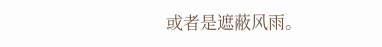或者是遮蔽风雨。